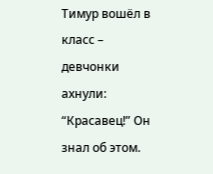Тимур вошёл в класс – девчонки ахнули: “Красавец!” Он знал об этом.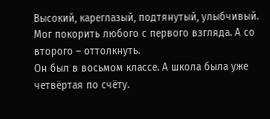Высокий, кареглазый, подтянутый, улыбчивый. Мог покорить любого с первого взгляда. А со второго – оттолкнуть.
Он был в восьмом классе. А школа была уже четвёртая по счёту.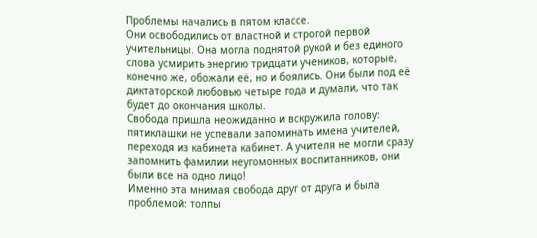Проблемы начались в пятом классе.
Они освободились от властной и строгой первой учительницы. Она могла поднятой рукой и без единого слова усмирить энергию тридцати учеников, которые, конечно же, обожали её, но и боялись. Они были под её диктаторской любовью четыре года и думали, что так будет до окончания школы.
Свобода пришла неожиданно и вскружила голову: пятиклашки не успевали запоминать имена учителей, переходя из кабинета кабинет. А учителя не могли сразу запомнить фамилии неугомонных воспитанников, они были все на одно лицо!
Именно эта мнимая свобода друг от друга и была проблемой: толпы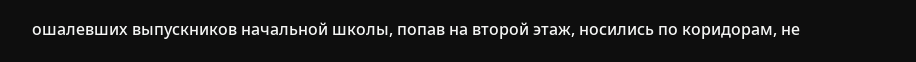ошалевших выпускников начальной школы, попав на второй этаж, носились по коридорам, не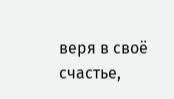веря в своё счастье,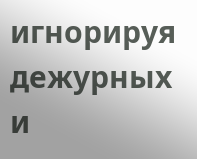игнорируя дежурных и